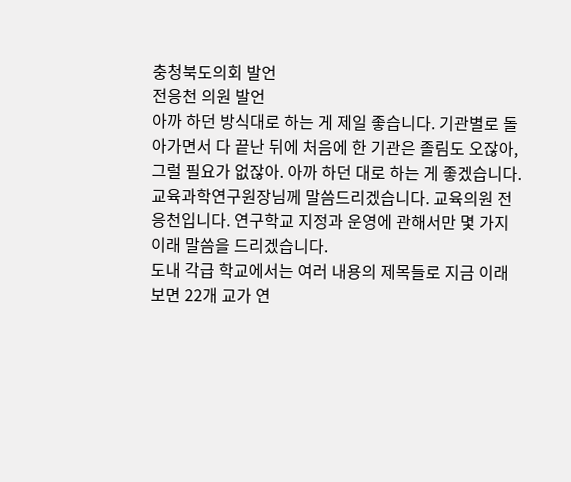충청북도의회 발언
전응천 의원 발언
아까 하던 방식대로 하는 게 제일 좋습니다. 기관별로 돌아가면서 다 끝난 뒤에 처음에 한 기관은 졸림도 오잖아, 그럴 필요가 없잖아. 아까 하던 대로 하는 게 좋겠습니다.
교육과학연구원장님께 말씀드리겠습니다. 교육의원 전응천입니다. 연구학교 지정과 운영에 관해서만 몇 가지 이래 말씀을 드리겠습니다.
도내 각급 학교에서는 여러 내용의 제목들로 지금 이래 보면 22개 교가 연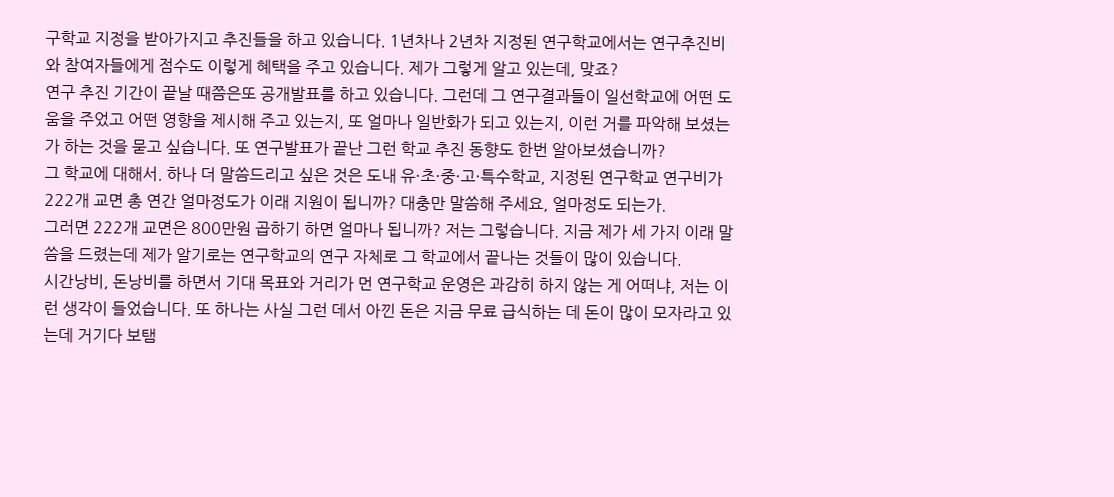구학교 지정을 받아가지고 추진들을 하고 있습니다. 1년차나 2년차 지정된 연구학교에서는 연구추진비와 참여자들에게 점수도 이렇게 혜택을 주고 있습니다. 제가 그렇게 알고 있는데, 맞죠?
연구 추진 기간이 끝날 때쯤은또 공개발표를 하고 있습니다. 그런데 그 연구결과들이 일선학교에 어떤 도움을 주었고 어떤 영향을 제시해 주고 있는지, 또 얼마나 일반화가 되고 있는지, 이런 거를 파악해 보셨는가 하는 것을 묻고 싶습니다. 또 연구발표가 끝난 그런 학교 추진 동향도 한번 알아보셨습니까?
그 학교에 대해서. 하나 더 말씀드리고 싶은 것은 도내 유·초·중·고·특수학교, 지정된 연구학교 연구비가 222개 교면 총 연간 얼마정도가 이래 지원이 됩니까? 대충만 말씀해 주세요, 얼마정도 되는가.
그러면 222개 교면은 800만원 곱하기 하면 얼마나 됩니까? 저는 그렇습니다. 지금 제가 세 가지 이래 말씀을 드렸는데 제가 알기로는 연구학교의 연구 자체로 그 학교에서 끝나는 것들이 많이 있습니다.
시간낭비, 돈낭비를 하면서 기대 목표와 거리가 먼 연구학교 운영은 과감히 하지 않는 게 어떠냐, 저는 이런 생각이 들었습니다. 또 하나는 사실 그런 데서 아낀 돈은 지금 무료 급식하는 데 돈이 많이 모자라고 있는데 거기다 보탬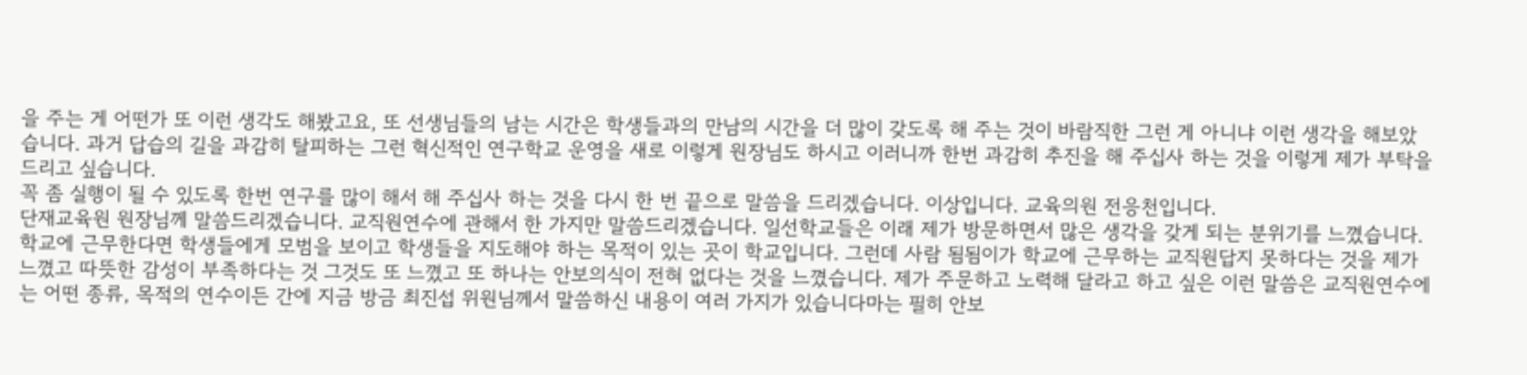을 주는 게 어떤가 또 이런 생각도 해봤고요, 또 선생님들의 남는 시간은 학생들과의 만남의 시간을 더 많이 갖도록 해 주는 것이 바람직한 그런 게 아니냐 이런 생각을 해보았습니다. 과거 답습의 길을 과감히 탈피하는 그런 혁신적인 연구학교 운영을 새로 이렇게 원장님도 하시고 이러니까 한번 과감히 추진을 해 주십사 하는 것을 이렇게 제가 부탁을 드리고 싶습니다.
꼭 좀 실행이 될 수 있도록 한번 연구를 많이 해서 해 주십사 하는 것을 다시 한 번 끝으로 말씀을 드리겠습니다. 이상입니다. 교육의원 전응천입니다.
단재교육원 원장님께 말씀드리겠습니다. 교직원연수에 관해서 한 가지만 말씀드리겠습니다. 일선학교들은 이래 제가 방문하면서 많은 생각을 갖게 되는 분위기를 느꼈습니다.
학교에 근무한다면 학생들에게 모범을 보이고 학생들을 지도해야 하는 목적이 있는 곳이 학교입니다. 그런데 사람 됨됨이가 학교에 근무하는 교직원답지 못하다는 것을 제가 느꼈고 따뜻한 감성이 부족하다는 것 그것도 또 느꼈고 또 하나는 안보의식이 전혀 없다는 것을 느꼈습니다. 제가 주문하고 노력해 달라고 하고 싶은 이런 말씀은 교직원연수에는 어떤 종류, 목적의 연수이든 간에 지금 방금 최진섭 위원님께서 말씀하신 내용이 여러 가지가 있습니다마는 필히 안보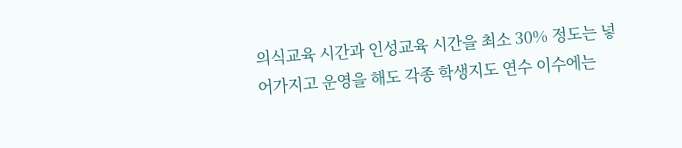의식교육 시간과 인성교육 시간을 최소 30% 정도는 넣어가지고 운영을 해도 각종 학생지도 연수 이수에는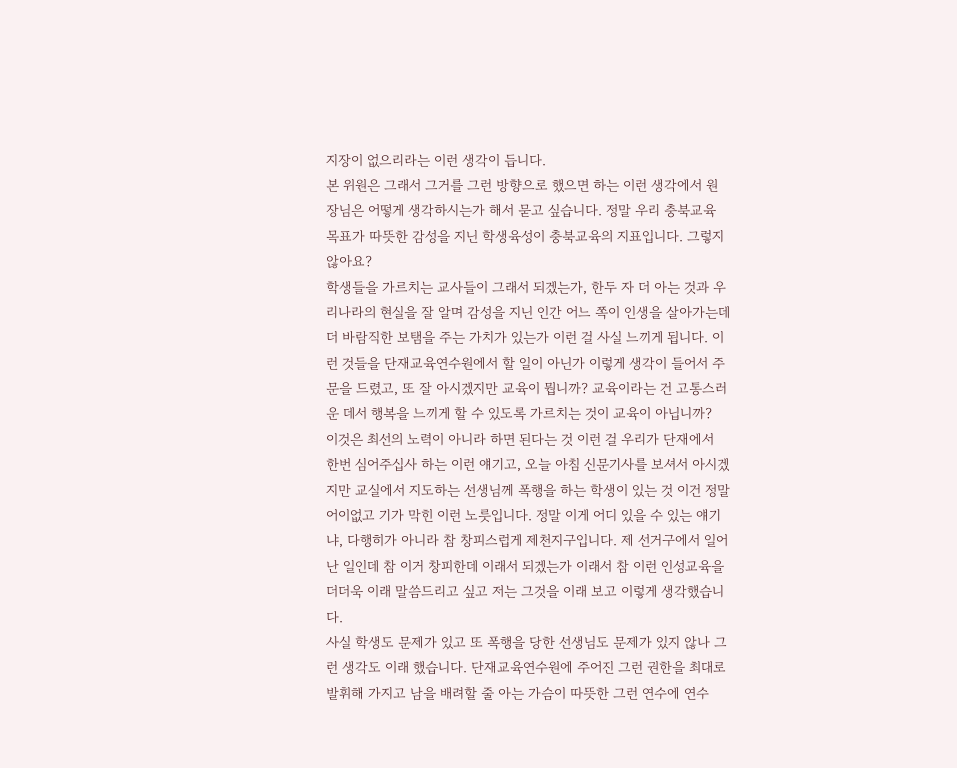지장이 없으리라는 이런 생각이 듭니다.
본 위원은 그래서 그거를 그런 방향으로 했으면 하는 이런 생각에서 원장님은 어떻게 생각하시는가 해서 묻고 싶습니다. 정말 우리 충북교육 목표가 따뜻한 감성을 지닌 학생육성이 충북교육의 지표입니다. 그렇지 않아요?
학생들을 가르치는 교사들이 그래서 되겠는가, 한두 자 더 아는 것과 우리나라의 현실을 잘 알며 감성을 지닌 인간 어느 쪽이 인생을 살아가는데 더 바람직한 보탬을 주는 가치가 있는가 이런 걸 사실 느끼게 됩니다. 이런 것들을 단재교육연수원에서 할 일이 아닌가 이렇게 생각이 들어서 주문을 드렸고, 또 잘 아시겠지만 교육이 뭡니까? 교육이라는 건 고통스러운 데서 행복을 느끼게 할 수 있도록 가르치는 것이 교육이 아닙니까?
이것은 최선의 노력이 아니라 하면 된다는 것 이런 걸 우리가 단재에서 한번 심어주십사 하는 이런 얘기고, 오늘 아침 신문기사를 보셔서 아시겠지만 교실에서 지도하는 선생님께 폭행을 하는 학생이 있는 것 이건 정말 어이없고 기가 막힌 이런 노릇입니다. 정말 이게 어디 있을 수 있는 얘기냐, 다행히가 아니라 참 창피스럽게 제천지구입니다. 제 선거구에서 일어난 일인데 참 이거 창피한데 이래서 되겠는가 이래서 참 이런 인성교육을 더더욱 이래 말씀드리고 싶고 저는 그것을 이래 보고 이렇게 생각했습니다.
사실 학생도 문제가 있고 또 폭행을 당한 선생님도 문제가 있지 않나 그런 생각도 이래 했습니다. 단재교육연수원에 주어진 그런 권한을 최대로 발휘해 가지고 남을 배려할 줄 아는 가슴이 따뜻한 그런 연수에 연수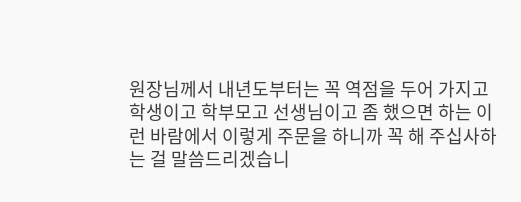원장님께서 내년도부터는 꼭 역점을 두어 가지고 학생이고 학부모고 선생님이고 좀 했으면 하는 이런 바람에서 이렇게 주문을 하니까 꼭 해 주십사하는 걸 말씀드리겠습니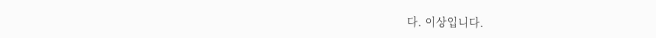다. 이상입니다.